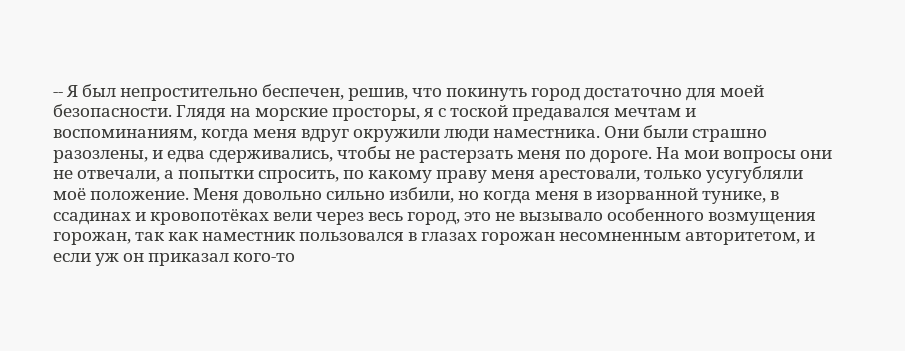-- Я был непростительно беспечен, решив, что покинуть город достаточно для моей безопасности. Глядя на морские просторы, я с тоской предавался мечтам и воспоминаниям, когда меня вдруг окружили люди наместника. Они были страшно разозлены, и едва сдерживались, чтобы не растерзать меня по дороге. На мои вопросы они не отвечали, а попытки спросить, по какому праву меня арестовали, только усугубляли моё положение. Меня довольно сильно избили, но когда меня в изорванной тунике, в ссадинах и кровопотёках вели через весь город, это не вызывало особенного возмущения горожан, так как наместник пользовался в глазах горожан несомненным авторитетом, и если уж он приказал кого-то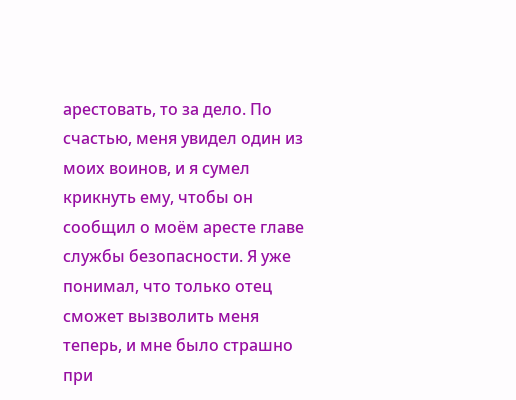арестовать, то за дело. По счастью, меня увидел один из моих воинов, и я сумел крикнуть ему, чтобы он сообщил о моём аресте главе службы безопасности. Я уже понимал, что только отец сможет вызволить меня теперь, и мне было страшно при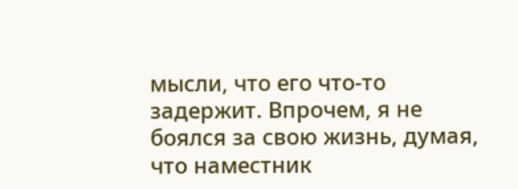мысли, что его что-то задержит. Впрочем, я не боялся за свою жизнь, думая, что наместник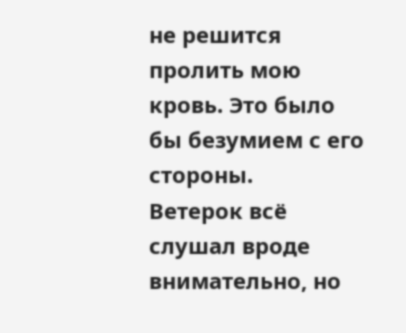не решится пролить мою кровь. Это было бы безумием с его стороны.
Ветерок всё слушал вроде внимательно, но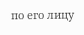по его лицу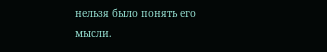нельзя было понять его мысли.